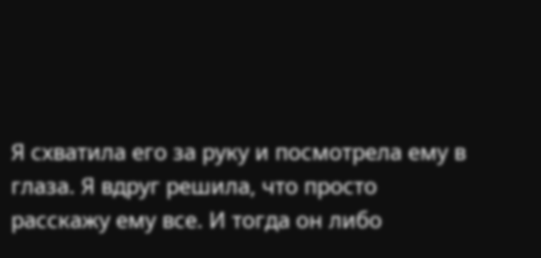Я схватила его за руку и посмотрела ему в глаза. Я вдруг решила, что просто расскажу ему все. И тогда он либо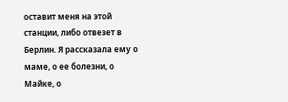оставит меня на этой станции, либо отвезет в Берлин. Я рассказала ему о маме, о ее болезни, о Майке, о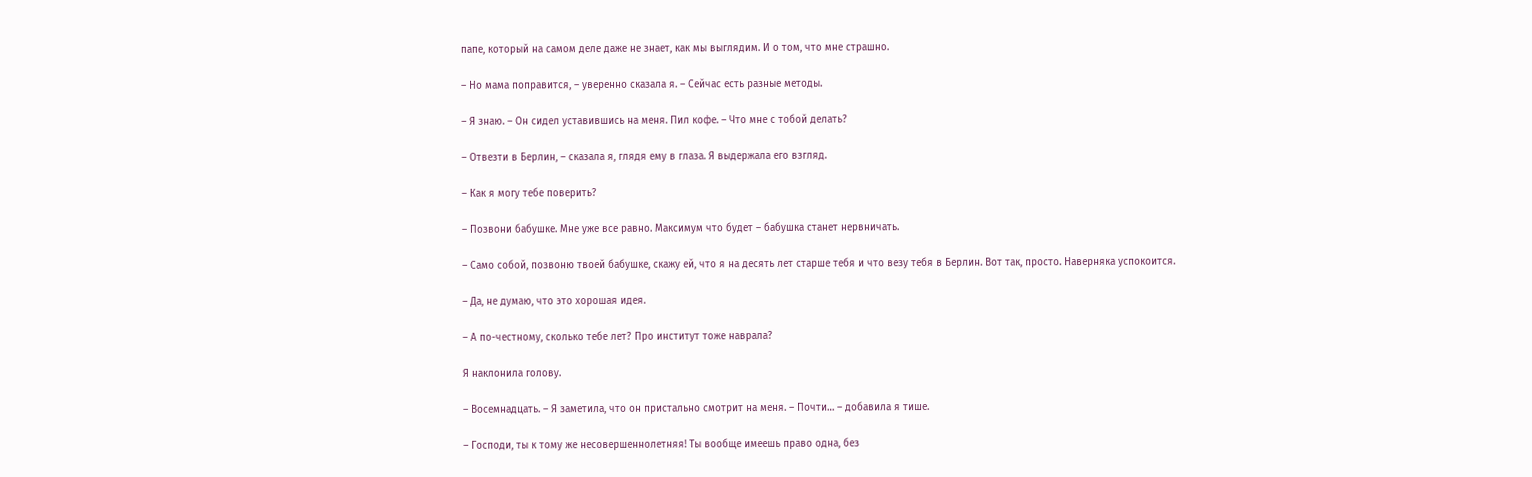папе, который на самом деле даже не знает, как мы выглядим. И о том, что мне страшно.

– Но мама поправится, – уверенно сказала я. – Сейчас есть разные методы.

– Я знаю. – Он сидел уставившись на меня. Пил кофе. – Что мне с тобой делать?

– Отвезти в Берлин, – сказала я, глядя ему в глаза. Я выдержала его взгляд.

– Как я могу тебе поверить?

– Позвони бабушке. Мне уже все равно. Максимум что будет – бабушка станет нервничать.

– Само собой, позвоню твоей бабушке, скажу ей, что я на десять лет старше тебя и что везу тебя в Берлин. Вот так, просто. Наверняка успокоится.

– Да, не думаю, что это хорошая идея.

– А по-честному, сколько тебе лет? Про институт тоже наврала?

Я наклонила голову.

– Восемнадцать. – Я заметила, что он пристально смотрит на меня. – Почти… – добавила я тише.

– Господи, ты к тому же несовершеннолетняя! Ты вообще имеешь право одна, без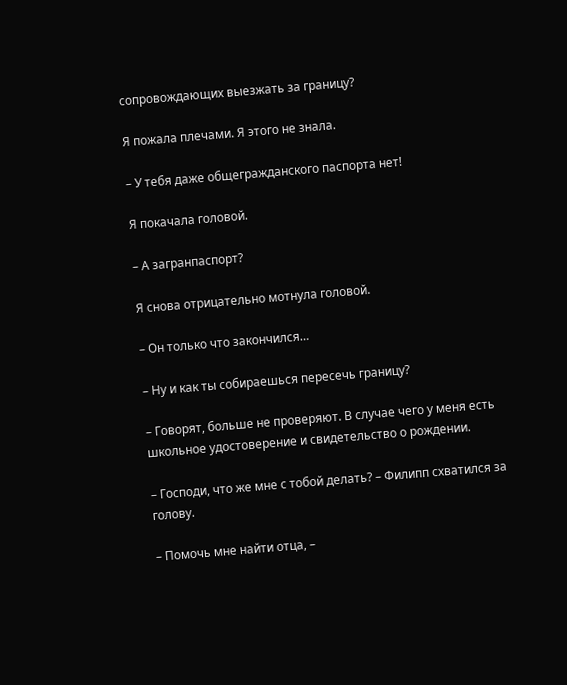сопровождающих выезжать за границу?

Я пожала плечами. Я этого не знала.

– У тебя даже общегражданского паспорта нет!

Я покачала головой.

– А загранпаспорт?

Я снова отрицательно мотнула головой.

– Он только что закончился…

– Ну и как ты собираешься пересечь границу?

– Говорят, больше не проверяют. В случае чего у меня есть школьное удостоверение и свидетельство о рождении.

– Господи, что же мне с тобой делать? – Филипп схватился за голову.

– Помочь мне найти отца, –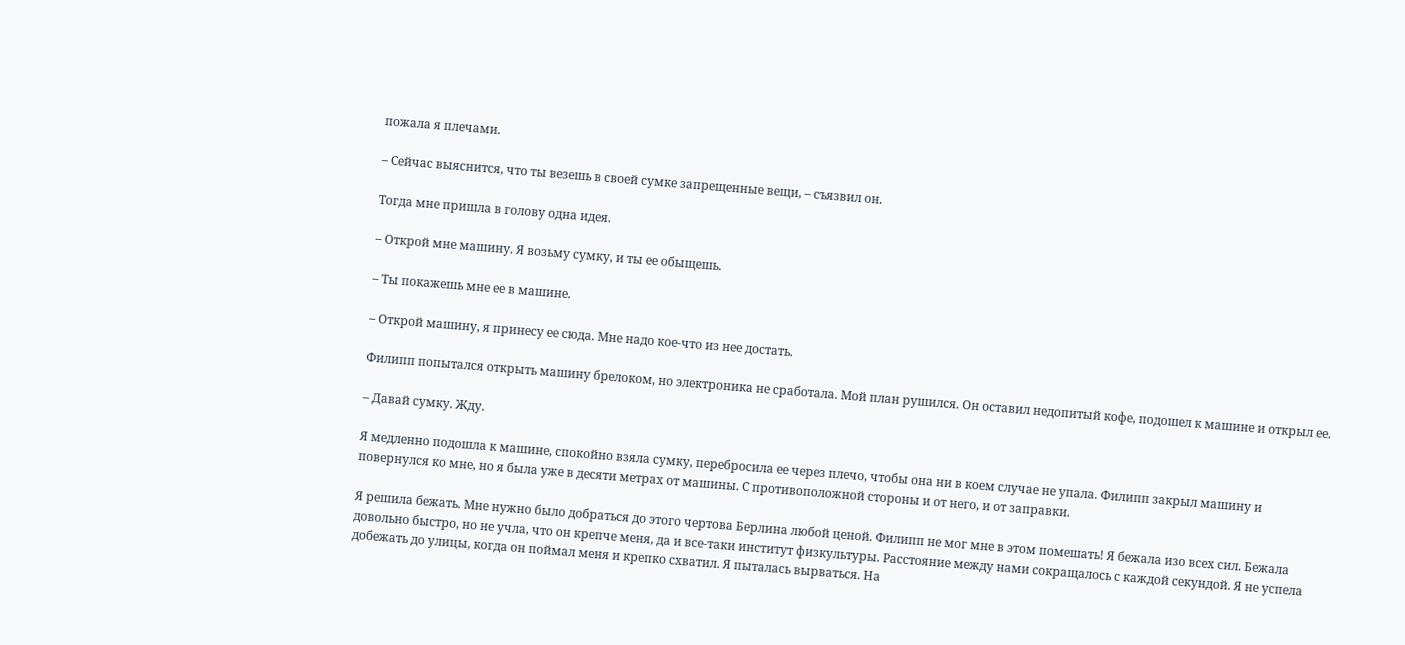пожала я плечами.

– Сейчас выяснится, что ты везешь в своей сумке запрещенные вещи, – съязвил он.

Тогда мне пришла в голову одна идея.

– Открой мне машину. Я возьму сумку, и ты ее обыщешь.

– Ты покажешь мне ее в машине.

– Открой машину, я принесу ее сюда. Мне надо кое-что из нее достать.

Филипп попытался открыть машину брелоком, но электроника не сработала. Мой план рушился. Он оставил недопитый кофе, подошел к машине и открыл ее.

– Давай сумку. Жду.

Я медленно подошла к машине, спокойно взяла сумку, перебросила ее через плечо, чтобы она ни в коем случае не упала. Филипп закрыл машину и повернулся ко мне, но я была уже в десяти метрах от машины. С противоположной стороны и от него, и от заправки.

Я решила бежать. Мне нужно было добраться до этого чертова Берлина любой ценой. Филипп не мог мне в этом помешать! Я бежала изо всех сил. Бежала довольно быстро, но не учла, что он крепче меня, да и все-таки институт физкультуры. Расстояние между нами сокращалось с каждой секундой. Я не успела добежать до улицы, когда он поймал меня и крепко схватил. Я пыталась вырваться. На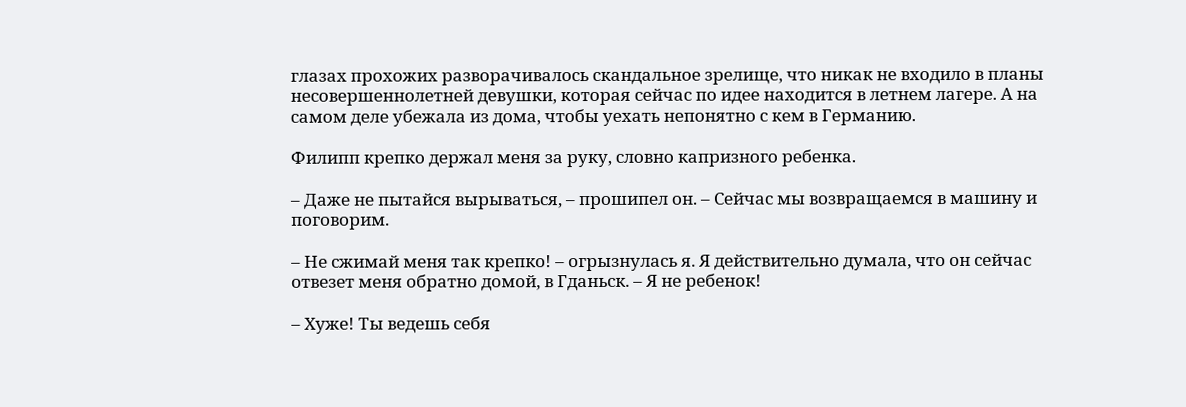глазах прохожих разворачивалось скандальное зрелище, что никак не входило в планы несовершеннолетней девушки, которая сейчас по идее находится в летнем лагере. А на самом деле убежала из дома, чтобы уехать непонятно с кем в Германию.

Филипп крепко держал меня за руку, словно капризного ребенка.

– Даже не пытайся вырываться, – прошипел он. – Сейчас мы возвращаемся в машину и поговорим.

– Не сжимай меня так крепко! – огрызнулась я. Я действительно думала, что он сейчас отвезет меня обратно домой, в Гданьск. – Я не ребенок!

– Хуже! Ты ведешь себя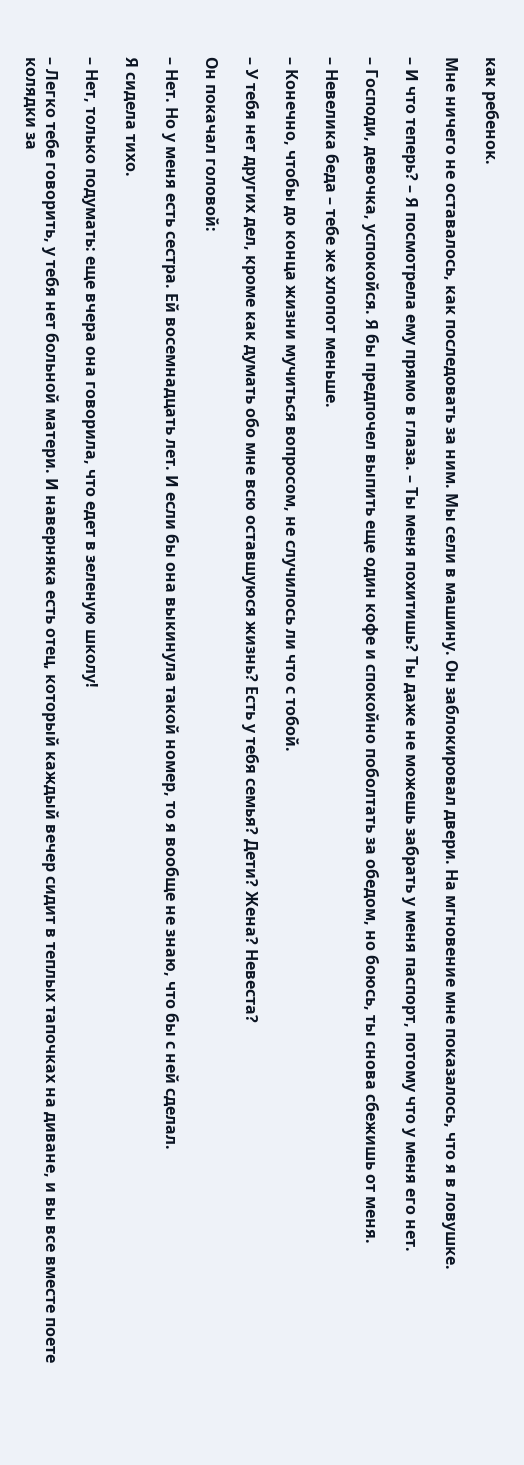как ребенок.

Мне ничего не оставалось, как последовать за ним. Мы сели в машину. Он заблокировал двери. На мгновение мне показалось, что я в ловушке.

– И что теперь? – Я посмотрела ему прямо в глаза. – Ты меня похитишь? Ты даже не можешь забрать у меня паспорт, потому что у меня его нет.

– Господи, девочка, успокойся. Я бы предпочел выпить еще один кофе и спокойно поболтать за обедом, но боюсь, ты снова сбежишь от меня.

– Невелика беда – тебе же хлопот меньше.

– Конечно, чтобы до конца жизни мучиться вопросом, не случилось ли что с тобой.

– У тебя нет других дел, кроме как думать обо мне всю оставшуюся жизнь? Есть у тебя семья? Дети? Жена? Невеста?

Он покачал головой:

– Нет. Но у меня есть сестра. Ей восемнадцать лет. И если бы она выкинула такой номер, то я вообще не знаю, что бы с ней сделал.

Я сидела тихо.

– Нет, только подумать: еще вчера она говорила, что едет в зеленую школу!

– Легко тебе говорить, у тебя нет больной матери. И наверняка есть отец, который каждый вечер сидит в теплых тапочках на диване, и вы все вместе поете колядки за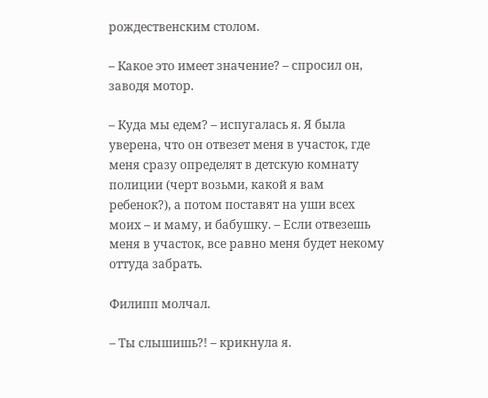рождественским столом.

– Какое это имеет значение? – спросил он, заводя мотор.

– Куда мы едем? – испугалась я. Я была уверена, что он отвезет меня в участок, где меня сразу определят в детскую комнату полиции (черт возьми, какой я вам ребенок?), а потом поставят на уши всех моих – и маму, и бабушку. – Если отвезешь меня в участок, все равно меня будет некому оттуда забрать.

Филипп молчал.

– Ты слышишь?! – крикнула я.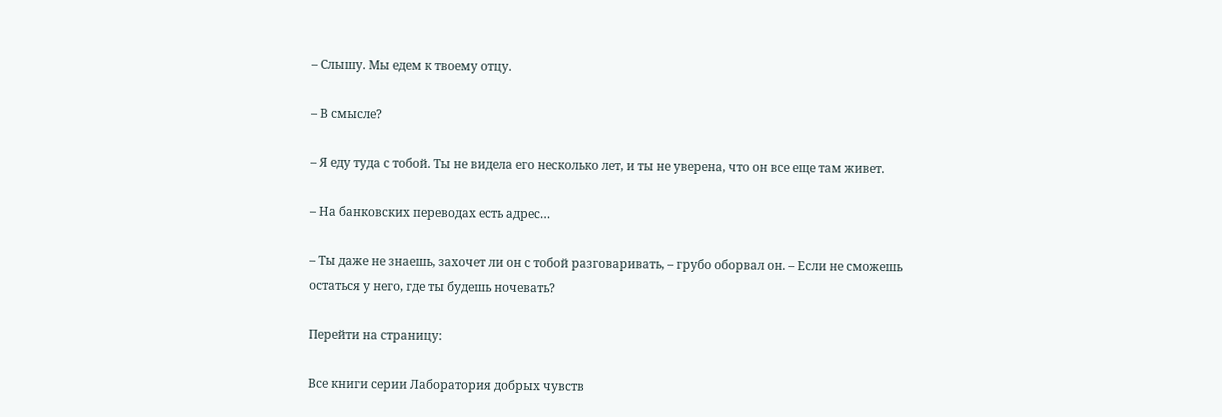– Слышу. Мы едем к твоему отцу.

– В смысле?

– Я еду туда с тобой. Ты не видела его несколько лет, и ты не уверена, что он все еще там живет.

– На банковских переводах есть адрес…

– Ты даже не знаешь, захочет ли он с тобой разговаривать, – грубо оборвал он. – Если не сможешь остаться у него, где ты будешь ночевать?

Перейти на страницу:

Все книги серии Лаборатория добрых чувств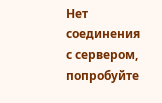Нет соединения с сервером, попробуйте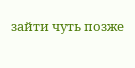зайти чуть позже